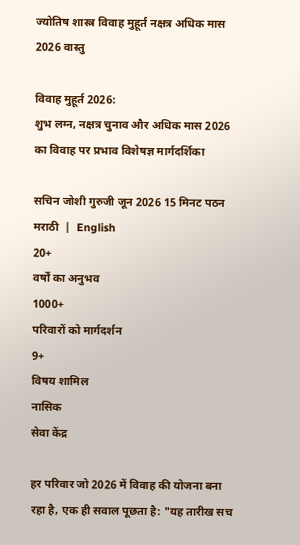ज्योतिष शास्त्र विवाह मुहूर्त नक्षत्र अधिक मास 2026 वास्तु

विवाह मुहूर्त 2026:
शुभ लग्न, नक्षत्र चुनाव और अधिक मास 2026 का विवाह पर प्रभाव विशेषज्ञ मार्गदर्शिका

सचिन जोशी गुरुजी जून 2026 15 मिनट पठन मराठी  |  English
20+
वर्षों का अनुभव
1000+
परिवारों को मार्गदर्शन
9+
विषय शामिल
नासिक
सेवा केंद्र

हर परिवार जो 2026 में विवाह की योजना बना रहा है, एक ही सवाल पूछता है: "यह तारीख सच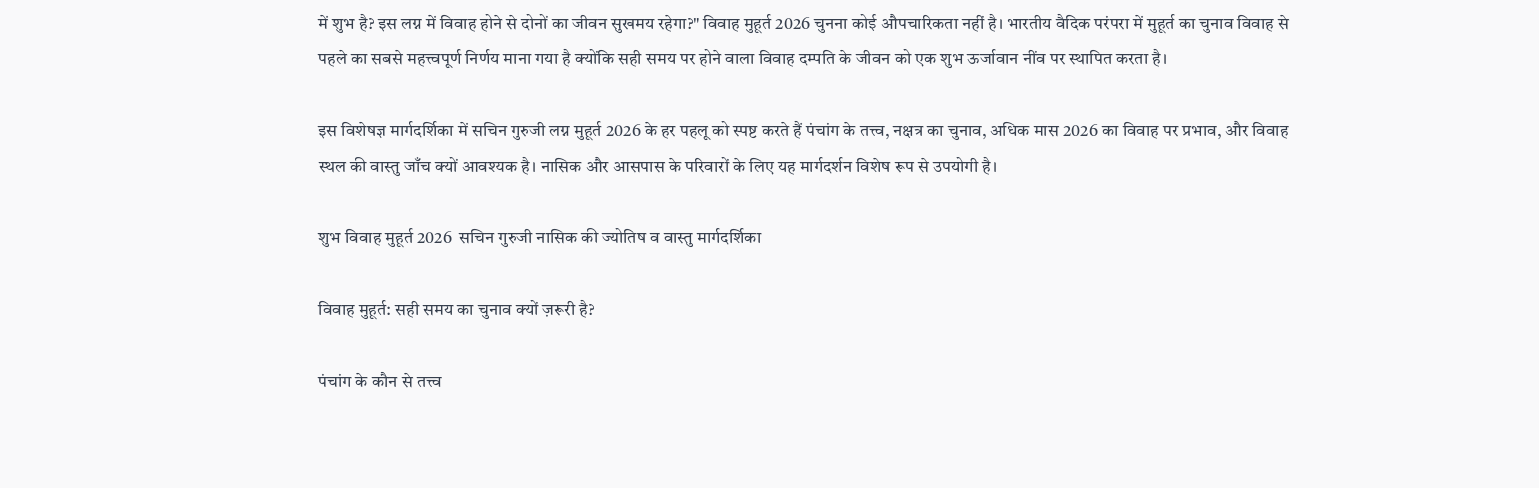में शुभ है? इस लग्न में विवाह होने से दोनों का जीवन सुखमय रहेगा?" विवाह मुहूर्त 2026 चुनना कोई औपचारिकता नहीं है। भारतीय वैदिक परंपरा में मुहूर्त का चुनाव विवाह से पहले का सबसे महत्त्वपूर्ण निर्णय माना गया है क्योंकि सही समय पर होने वाला विवाह दम्पति के जीवन को एक शुभ ऊर्जावान नींव पर स्थापित करता है।

इस विशेषज्ञ मार्गदर्शिका में सचिन गुरुजी लग्न मुहूर्त 2026 के हर पहलू को स्पष्ट करते हैं पंचांग के तत्त्व, नक्षत्र का चुनाव, अधिक मास 2026 का विवाह पर प्रभाव, और विवाह स्थल की वास्तु जाँच क्यों आवश्यक है। नासिक और आसपास के परिवारों के लिए यह मार्गदर्शन विशेष रूप से उपयोगी है।

शुभ विवाह मुहूर्त 2026  सचिन गुरुजी नासिक की ज्योतिष व वास्तु मार्गदर्शिका

विवाह मुहूर्त: सही समय का चुनाव क्यों ज़रूरी है?

पंचांग के कौन से तत्त्व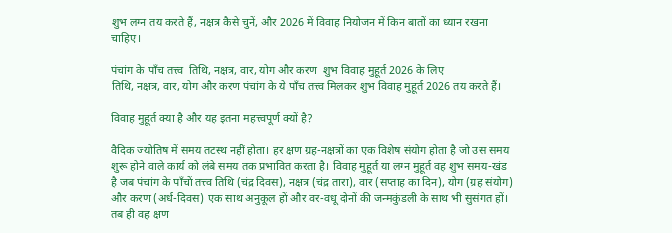शुभ लग्न तय करते हैं, नक्षत्र कैसे चुनें, और 2026 में विवाह नियोजन में किन बातों का ध्यान रखना चाहिए।

पंचांग के पाँच तत्त्व  तिथि, नक्षत्र, वार, योग और करण  शुभ विवाह मुहूर्त 2026 के लिए
तिथि, नक्षत्र, वार, योग और करण पंचांग के ये पाँच तत्त्व मिलकर शुभ विवाह मुहूर्त 2026 तय करते हैं।

विवाह मुहूर्त क्या है और यह इतना महत्त्वपूर्ण क्यों है?

वैदिक ज्योतिष में समय तटस्थ नहीं होता। हर क्षण ग्रह-नक्षत्रों का एक विशेष संयोग होता है जो उस समय शुरू होने वाले कार्य को लंबे समय तक प्रभावित करता है। विवाह मुहूर्त या लग्न मुहूर्त वह शुभ समय-खंड है जब पंचांग के पाँचों तत्त्व तिथि (चंद्र दिवस), नक्षत्र (चंद्र तारा), वार (सप्ताह का दिन), योग (ग्रह संयोग) और करण (अर्ध-दिवस) एक साथ अनुकूल हों और वर-वधू दोनों की जन्मकुंडली के साथ भी सुसंगत हों। तब ही वह क्षण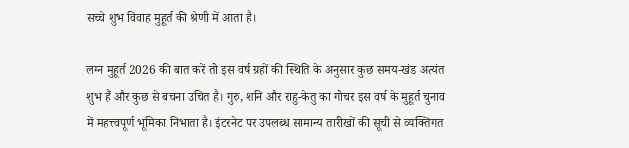सच्चे शुभ विवाह मुहूर्त की श्रेणी में आता है।

लग्न मुहूर्त 2026 की बात करें तो इस वर्ष ग्रहों की स्थिति के अनुसार कुछ समय-खंड अत्यंत शुभ हैं और कुछ से बचना उचित है। गुरु, शनि और राहु-केतु का गोचर इस वर्ष के मुहूर्त चुनाव में महत्त्वपूर्ण भूमिका निभाता है। इंटरनेट पर उपलब्ध सामान्य तारीखों की सूची से व्यक्तिगत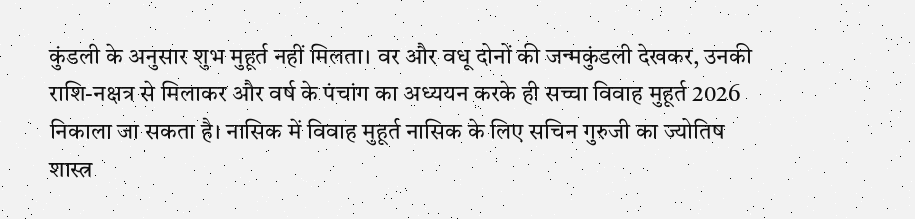कुंडली के अनुसार शुभ मुहूर्त नहीं मिलता। वर और वधू दोनों की जन्मकुंडली देखकर, उनकी राशि-नक्षत्र से मिलाकर और वर्ष के पंचांग का अध्ययन करके ही सच्चा विवाह मुहूर्त 2026 निकाला जा सकता है। नासिक में विवाह मुहूर्त नासिक के लिए सचिन गुरुजी का ज्योतिष शास्त्र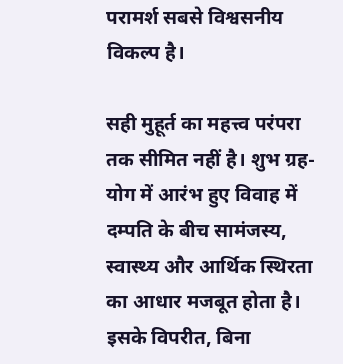परामर्श सबसे विश्वसनीय विकल्प है।

सही मुहूर्त का महत्त्व परंपरा तक सीमित नहीं है। शुभ ग्रह-योग में आरंभ हुए विवाह में दम्पति के बीच सामंजस्य, स्वास्थ्य और आर्थिक स्थिरता का आधार मजबूत होता है। इसके विपरीत, बिना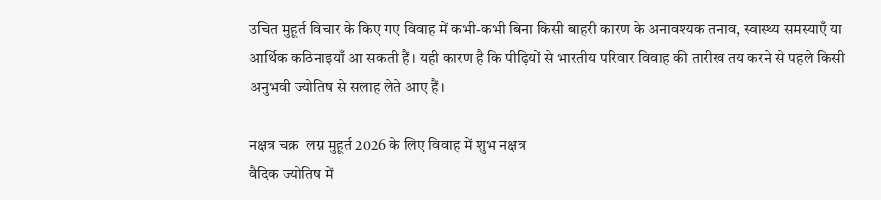उचित मुहूर्त विचार के किए गए विवाह में कभी-कभी बिना किसी बाहरी कारण के अनावश्यक तनाव, स्वास्थ्य समस्याएँ या आर्थिक कठिनाइयाँ आ सकती हैं। यही कारण है कि पीढ़ियों से भारतीय परिवार विवाह की तारीख तय करने से पहले किसी अनुभवी ज्योतिष से सलाह लेते आए हैं।

नक्षत्र चक्र  लग्न मुहूर्त 2026 के लिए विवाह में शुभ नक्षत्र
वैदिक ज्योतिष में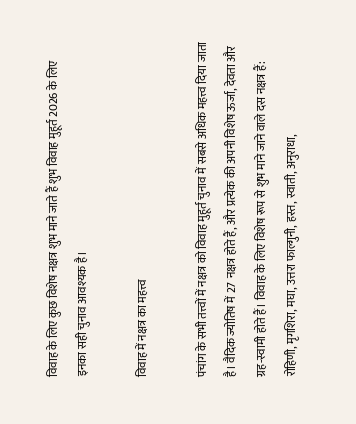विवाह के लिए कुछ विशेष नक्षत्र शुभ माने जाते हैं शुभ विवाह मुहूर्त 2026 के लिए इनका सही चुनाव आवश्यक है।

विवाह में नक्षत्र का महत्त्व

पंचांग के सभी तत्त्वों में नक्षत्र को विवाह मुहूर्त चुनाव में सबसे अधिक महत्त्व दिया जाता है। वैदिक ज्योतिष में 27 नक्षत्र होते हैं, और प्रत्येक की अपनी विशेष ऊर्जा, देवता और ग्रह-स्वामी होते हैं। विवाह के लिए विशेष रूप से शुभ माने जाने वाले दस नक्षत्र हैं: रोहिणी, मृगशिरा, मघा, उत्तरा फाल्गुनी, हस्त, स्वाती, अनुराधा,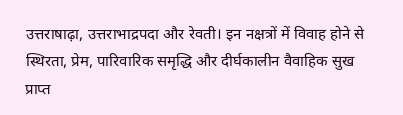उत्तराषाढ़ा, उत्तराभाद्रपदा और रेवती। इन नक्षत्रों में विवाह होने से स्थिरता, प्रेम, पारिवारिक समृद्धि और दीर्घकालीन वैवाहिक सुख प्राप्त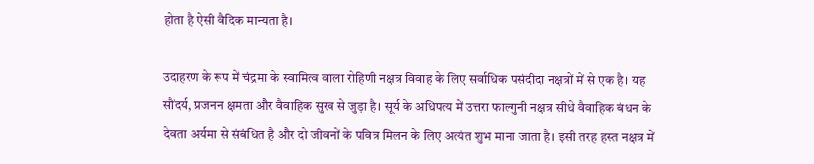होता है ऐसी वैदिक मान्यता है।

उदाहरण के रूप में चंद्रमा के स्वामित्व वाला रोहिणी नक्षत्र विवाह के लिए सर्वाधिक पसंदीदा नक्षत्रों में से एक है। यह सौंदर्य, प्रजनन क्षमता और वैवाहिक सुख से जुड़ा है। सूर्य के अधिपत्य में उत्तरा फाल्गुनी नक्षत्र सीधे वैवाहिक बंधन के देवता अर्यमा से संबंधित है और दो जीवनों के पवित्र मिलन के लिए अत्यंत शुभ माना जाता है। इसी तरह हस्त नक्षत्र में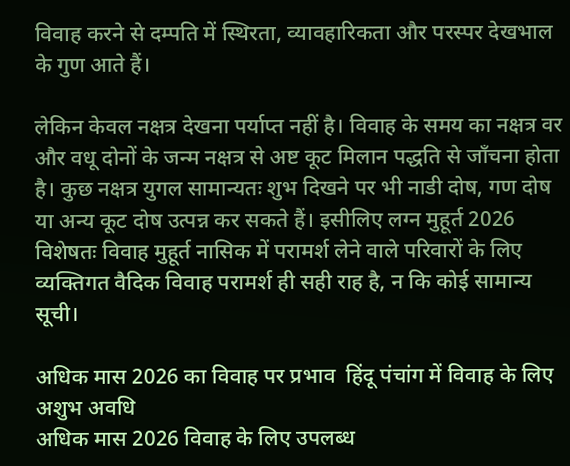विवाह करने से दम्पति में स्थिरता, व्यावहारिकता और परस्पर देखभाल के गुण आते हैं।

लेकिन केवल नक्षत्र देखना पर्याप्त नहीं है। विवाह के समय का नक्षत्र वर और वधू दोनों के जन्म नक्षत्र से अष्ट कूट मिलान पद्धति से जाँचना होता है। कुछ नक्षत्र युगल सामान्यतः शुभ दिखने पर भी नाडी दोष, गण दोष या अन्य कूट दोष उत्पन्न कर सकते हैं। इसीलिए लग्न मुहूर्त 2026 विशेषतः विवाह मुहूर्त नासिक में परामर्श लेने वाले परिवारों के लिए व्यक्तिगत वैदिक विवाह परामर्श ही सही राह है, न कि कोई सामान्य सूची।

अधिक मास 2026 का विवाह पर प्रभाव  हिंदू पंचांग में विवाह के लिए अशुभ अवधि
अधिक मास 2026 विवाह के लिए उपलब्ध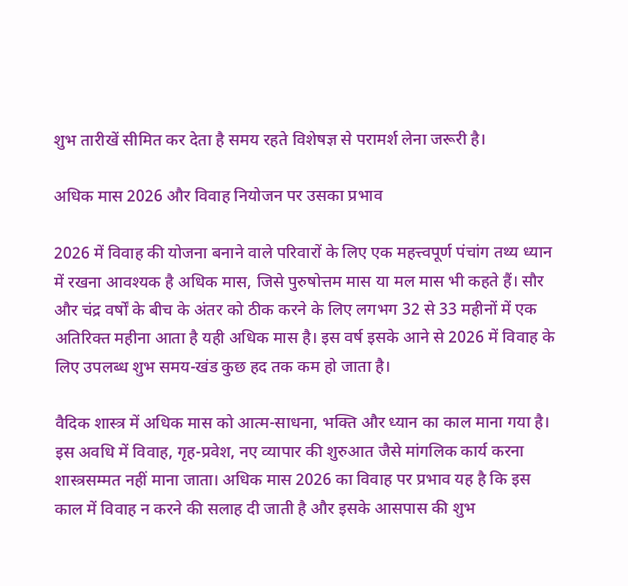शुभ तारीखें सीमित कर देता है समय रहते विशेषज्ञ से परामर्श लेना जरूरी है।

अधिक मास 2026 और विवाह नियोजन पर उसका प्रभाव

2026 में विवाह की योजना बनाने वाले परिवारों के लिए एक महत्त्वपूर्ण पंचांग तथ्य ध्यान में रखना आवश्यक है अधिक मास, जिसे पुरुषोत्तम मास या मल मास भी कहते हैं। सौर और चंद्र वर्षों के बीच के अंतर को ठीक करने के लिए लगभग 32 से 33 महीनों में एक अतिरिक्त महीना आता है यही अधिक मास है। इस वर्ष इसके आने से 2026 में विवाह के लिए उपलब्ध शुभ समय-खंड कुछ हद तक कम हो जाता है।

वैदिक शास्त्र में अधिक मास को आत्म-साधना, भक्ति और ध्यान का काल माना गया है। इस अवधि में विवाह, गृह-प्रवेश, नए व्यापार की शुरुआत जैसे मांगलिक कार्य करना शास्त्रसम्मत नहीं माना जाता। अधिक मास 2026 का विवाह पर प्रभाव यह है कि इस काल में विवाह न करने की सलाह दी जाती है और इसके आसपास की शुभ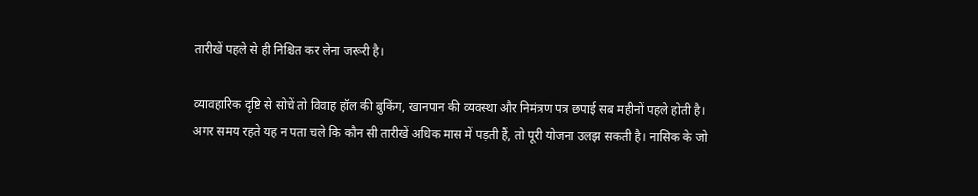तारीखें पहले से ही निश्चित कर लेना जरूरी है।

व्यावहारिक दृष्टि से सोचें तो विवाह हॉल की बुकिंग, खानपान की व्यवस्था और निमंत्रण पत्र छपाई सब महीनों पहले होती है। अगर समय रहते यह न पता चले कि कौन सी तारीखें अधिक मास में पड़ती हैं, तो पूरी योजना उलझ सकती है। नासिक के जो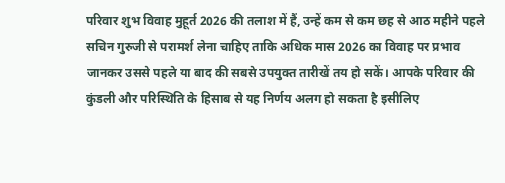परिवार शुभ विवाह मुहूर्त 2026 की तलाश में हैं, उन्हें कम से कम छह से आठ महीने पहले सचिन गुरुजी से परामर्श लेना चाहिए ताकि अधिक मास 2026 का विवाह पर प्रभाव जानकर उससे पहले या बाद की सबसे उपयुक्त तारीखें तय हो सकें। आपके परिवार की कुंडली और परिस्थिति के हिसाब से यह निर्णय अलग हो सकता है इसीलिए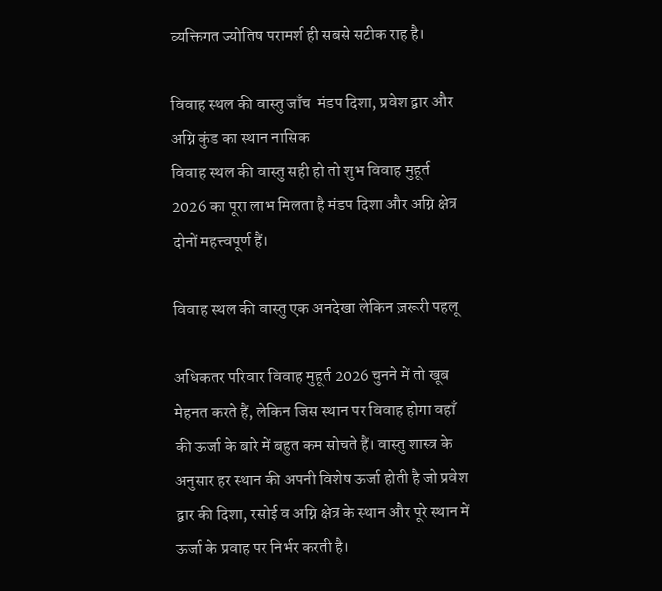व्यक्तिगत ज्योतिष परामर्श ही सबसे सटीक राह है।

विवाह स्थल की वास्तु जाँच  मंडप दिशा, प्रवेश द्वार और अग्नि कुंड का स्थान नासिक
विवाह स्थल की वास्तु सही हो तो शुभ विवाह मुहूर्त 2026 का पूरा लाभ मिलता है मंडप दिशा और अग्नि क्षेत्र दोनों महत्त्वपूर्ण हैं।

विवाह स्थल की वास्तु एक अनदेखा लेकिन ज़रूरी पहलू

अधिकतर परिवार विवाह मुहूर्त 2026 चुनने में तो खूब मेहनत करते हैं, लेकिन जिस स्थान पर विवाह होगा वहाँ की ऊर्जा के बारे में बहुत कम सोचते हैं। वास्तु शास्त्र के अनुसार हर स्थान की अपनी विशेष ऊर्जा होती है जो प्रवेश द्वार की दिशा, रसोई व अग्नि क्षेत्र के स्थान और पूरे स्थान में ऊर्जा के प्रवाह पर निर्भर करती है।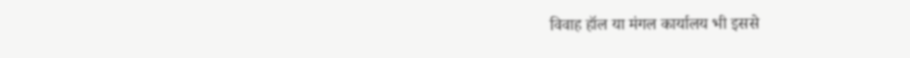विवाह हॉल या मंगल कार्यालय भी इससे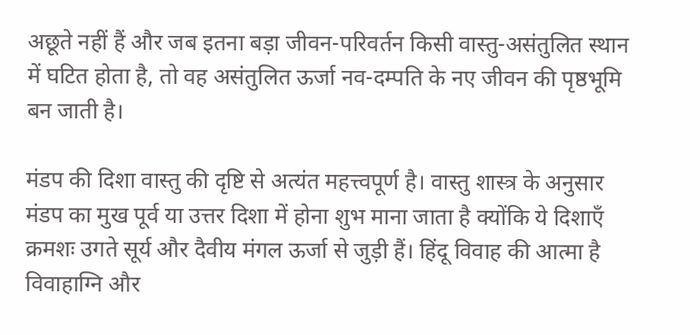अछूते नहीं हैं और जब इतना बड़ा जीवन-परिवर्तन किसी वास्तु-असंतुलित स्थान में घटित होता है, तो वह असंतुलित ऊर्जा नव-दम्पति के नए जीवन की पृष्ठभूमि बन जाती है।

मंडप की दिशा वास्तु की दृष्टि से अत्यंत महत्त्वपूर्ण है। वास्तु शास्त्र के अनुसार मंडप का मुख पूर्व या उत्तर दिशा में होना शुभ माना जाता है क्योंकि ये दिशाएँ क्रमशः उगते सूर्य और दैवीय मंगल ऊर्जा से जुड़ी हैं। हिंदू विवाह की आत्मा है विवाहाग्नि और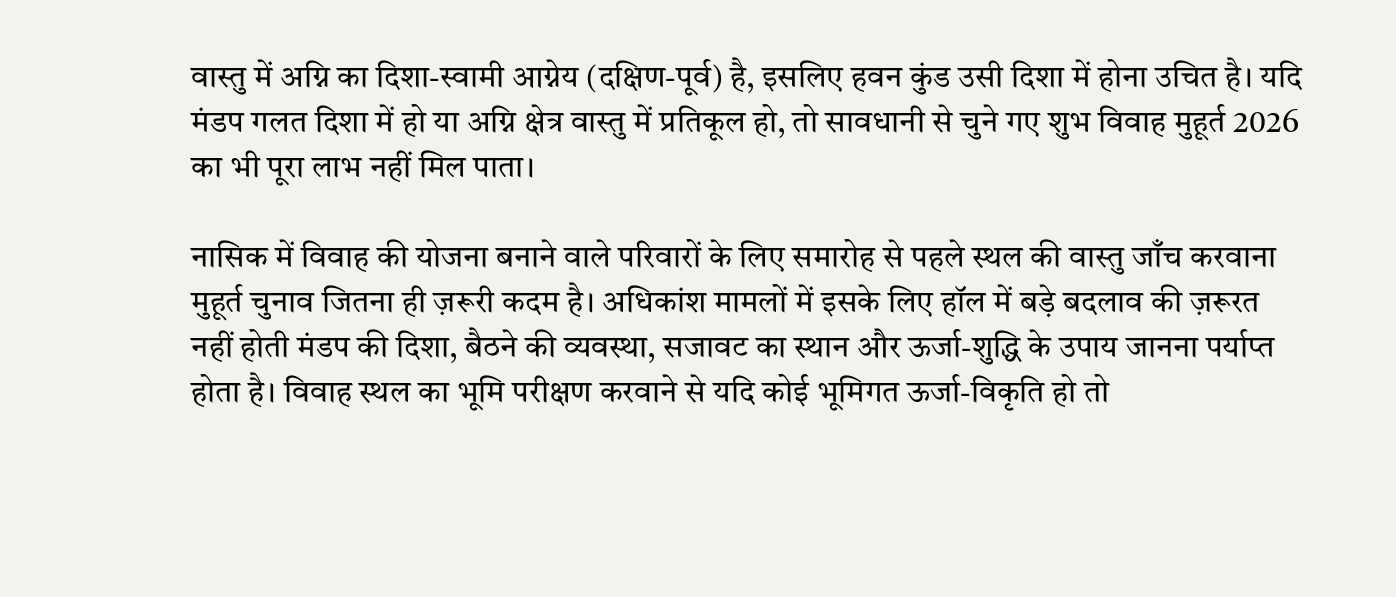वास्तु में अग्नि का दिशा-स्वामी आग्नेय (दक्षिण-पूर्व) है, इसलिए हवन कुंड उसी दिशा में होना उचित है। यदि मंडप गलत दिशा में हो या अग्नि क्षेत्र वास्तु में प्रतिकूल हो, तो सावधानी से चुने गए शुभ विवाह मुहूर्त 2026 का भी पूरा लाभ नहीं मिल पाता।

नासिक में विवाह की योजना बनाने वाले परिवारों के लिए समारोह से पहले स्थल की वास्तु जाँच करवाना मुहूर्त चुनाव जितना ही ज़रूरी कदम है। अधिकांश मामलों में इसके लिए हॉल में बड़े बदलाव की ज़रूरत नहीं होती मंडप की दिशा, बैठने की व्यवस्था, सजावट का स्थान और ऊर्जा-शुद्धि के उपाय जानना पर्याप्त होता है। विवाह स्थल का भूमि परीक्षण करवाने से यदि कोई भूमिगत ऊर्जा-विकृति हो तो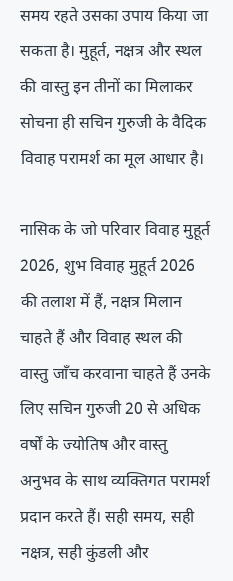समय रहते उसका उपाय किया जा सकता है। मुहूर्त, नक्षत्र और स्थल की वास्तु इन तीनों का मिलाकर सोचना ही सचिन गुरुजी के वैदिक विवाह परामर्श का मूल आधार है।

नासिक के जो परिवार विवाह मुहूर्त 2026, शुभ विवाह मुहूर्त 2026 की तलाश में हैं, नक्षत्र मिलान चाहते हैं और विवाह स्थल की वास्तु जाँच करवाना चाहते हैं उनके लिए सचिन गुरुजी 20 से अधिक वर्षों के ज्योतिष और वास्तु अनुभव के साथ व्यक्तिगत परामर्श प्रदान करते हैं। सही समय, सही नक्षत्र, सही कुंडली और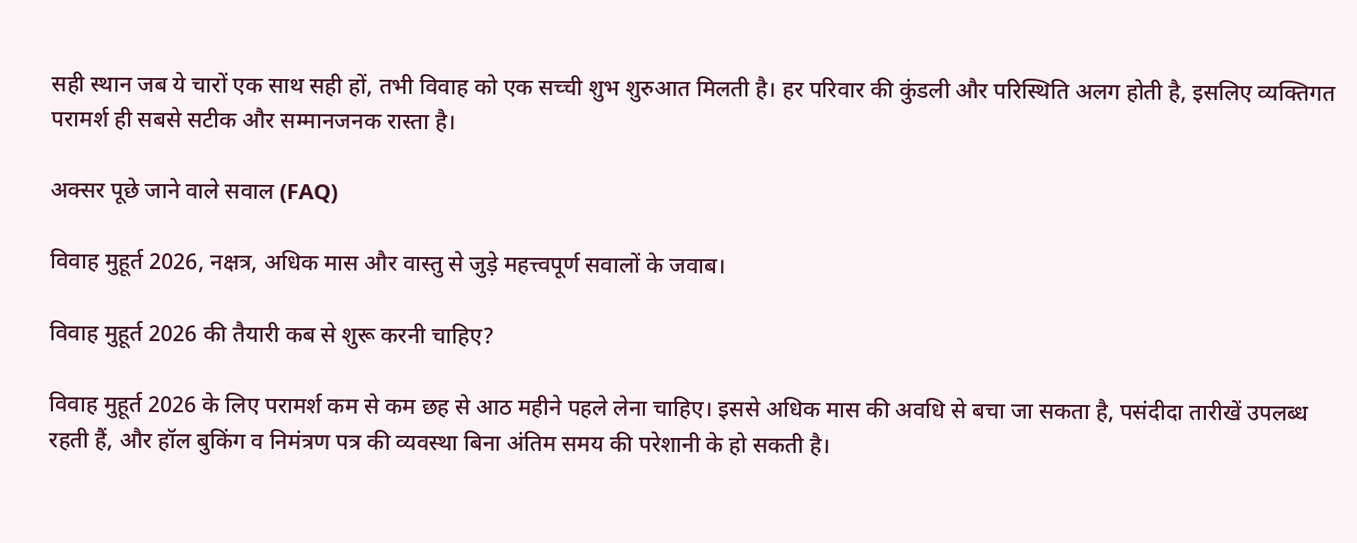सही स्थान जब ये चारों एक साथ सही हों, तभी विवाह को एक सच्ची शुभ शुरुआत मिलती है। हर परिवार की कुंडली और परिस्थिति अलग होती है, इसलिए व्यक्तिगत परामर्श ही सबसे सटीक और सम्मानजनक रास्ता है।

अक्सर पूछे जाने वाले सवाल (FAQ)

विवाह मुहूर्त 2026, नक्षत्र, अधिक मास और वास्तु से जुड़े महत्त्वपूर्ण सवालों के जवाब।

विवाह मुहूर्त 2026 की तैयारी कब से शुरू करनी चाहिए?

विवाह मुहूर्त 2026 के लिए परामर्श कम से कम छह से आठ महीने पहले लेना चाहिए। इससे अधिक मास की अवधि से बचा जा सकता है, पसंदीदा तारीखें उपलब्ध रहती हैं, और हॉल बुकिंग व निमंत्रण पत्र की व्यवस्था बिना अंतिम समय की परेशानी के हो सकती है।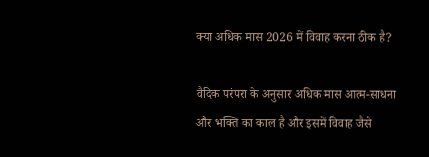क्या अधिक मास 2026 में विवाह करना ठीक है?

वैदिक परंपरा के अनुसार अधिक मास आत्म-साधना और भक्ति का काल है और इसमें विवाह जैसे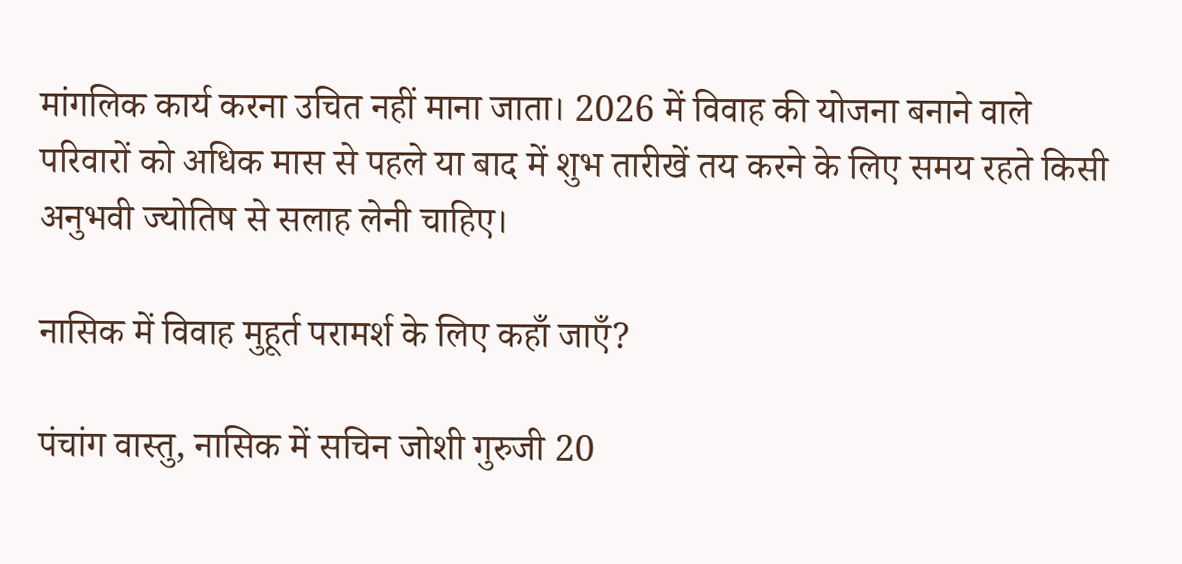मांगलिक कार्य करना उचित नहीं माना जाता। 2026 में विवाह की योजना बनाने वाले परिवारों को अधिक मास से पहले या बाद में शुभ तारीखें तय करने के लिए समय रहते किसी अनुभवी ज्योतिष से सलाह लेनी चाहिए।

नासिक में विवाह मुहूर्त परामर्श के लिए कहाँ जाएँ?

पंचांग वास्तु, नासिक में सचिन जोशी गुरुजी 20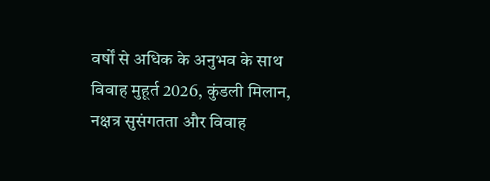वर्षों से अधिक के अनुभव के साथ विवाह मुहूर्त 2026, कुंडली मिलान, नक्षत्र सुसंगतता और विवाह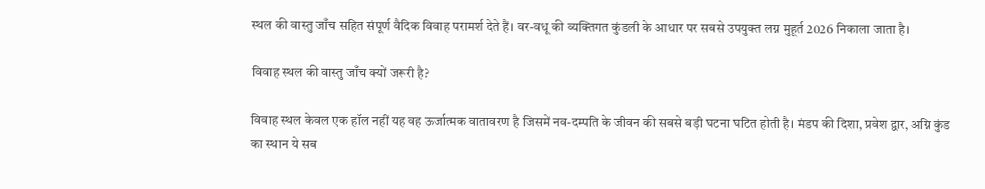स्थल की वास्तु जाँच सहित संपूर्ण वैदिक विवाह परामर्श देते हैं। वर-वधू की व्यक्तिगत कुंडली के आधार पर सबसे उपयुक्त लग्न मुहूर्त 2026 निकाला जाता है।

विवाह स्थल की वास्तु जाँच क्यों जरूरी है?

विवाह स्थल केवल एक हॉल नहीं यह वह ऊर्जात्मक वातावरण है जिसमें नव-दम्पति के जीवन की सबसे बड़ी घटना घटित होती है। मंडप की दिशा, प्रवेश द्वार, अग्नि कुंड का स्थान ये सब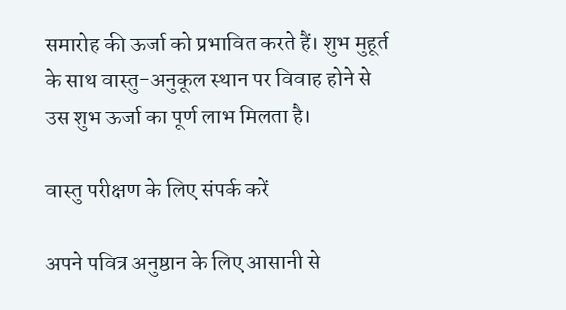समारोह की ऊर्जा को प्रभावित करते हैं। शुभ मुहूर्त के साथ वास्तु-अनुकूल स्थान पर विवाह होने से उस शुभ ऊर्जा का पूर्ण लाभ मिलता है।

वास्तु परीक्षण के लिए संपर्क करें

अपने पवित्र अनुष्ठान के लिए आसानी से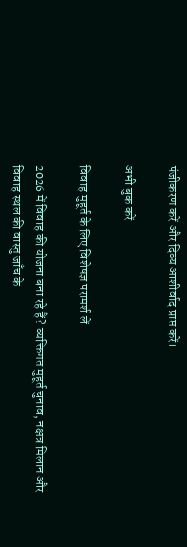पंजीकरण करें और दिव्य आशीर्वाद प्राप्त करें।

अभी बुक करें

विवाह मुहूर्त के लिए विशेषज्ञ परामर्श लें

2026 में विवाह की योजना बना रहे हैं? व्यक्तिगत मुहूर्त चुनाव, नक्षत्र मिलान और विवाह स्थल की वास्तु जाँच के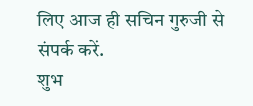लिए आज ही सचिन गुरुजी से संपर्क करें.
शुभ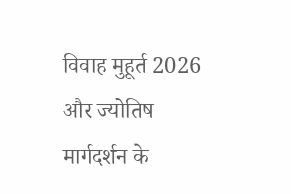विवाह मुहूर्त 2026 और ज्योतिष मार्गदर्शन के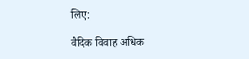लिए:

वैदिक विवाह अधिक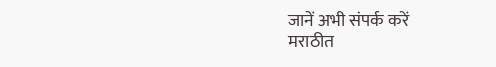जानें अभी संपर्क करें
मराठीत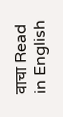वाचा Read in English